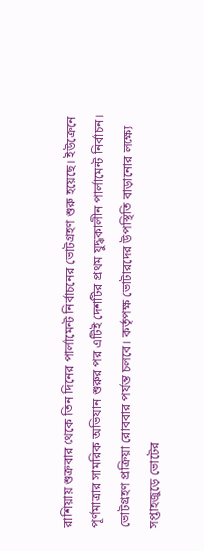রাশিয়ায় শুক্রবার থেকে তিন দিনের পার্লামেন্ট নির্বাচনের ভোটগ্রহণ শুরু হয়েছে। ইউক্রেনে পূর্ণমাত্রার সামরিক অভিযান শুরুর পর এটিই দেশটির প্রথম যুদ্ধকালীন পার্লামেন্ট নির্বাচন। ভোটগ্রহণ প্রক্রিয়া রোববার পর্যন্ত চলবে। কর্তৃপক্ষ ভোটারদের উপস্থিতি বাড়ানোর লক্ষ্যে সপ্তাহজুড়ে ভোটের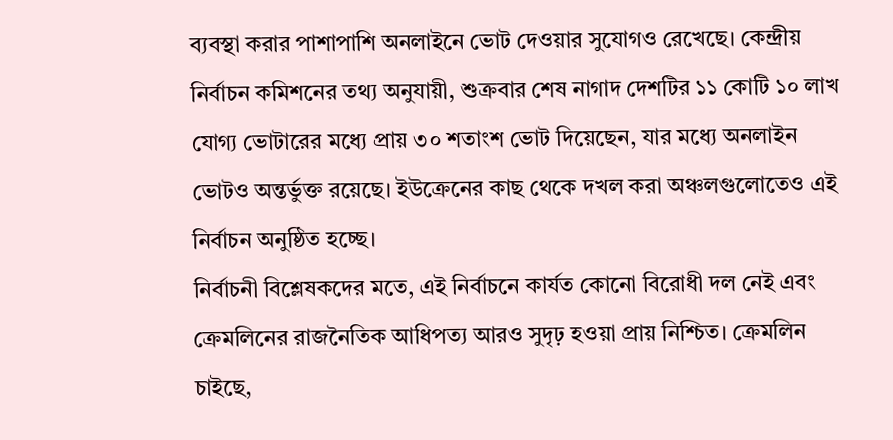ব্যবস্থা করার পাশাপাশি অনলাইনে ভোট দেওয়ার সুযোগও রেখেছে। কেন্দ্রীয় নির্বাচন কমিশনের তথ্য অনুযায়ী, শুক্রবার শেষ নাগাদ দেশটির ১১ কোটি ১০ লাখ যোগ্য ভোটারের মধ্যে প্রায় ৩০ শতাংশ ভোট দিয়েছেন, যার মধ্যে অনলাইন ভোটও অন্তর্ভুক্ত রয়েছে। ইউক্রেনের কাছ থেকে দখল করা অঞ্চলগুলোতেও এই নির্বাচন অনুষ্ঠিত হচ্ছে।
নির্বাচনী বিশ্লেষকদের মতে, এই নির্বাচনে কার্যত কোনো বিরোধী দল নেই এবং ক্রেমলিনের রাজনৈতিক আধিপত্য আরও সুদৃঢ় হওয়া প্রায় নিশ্চিত। ক্রেমলিন চাইছে,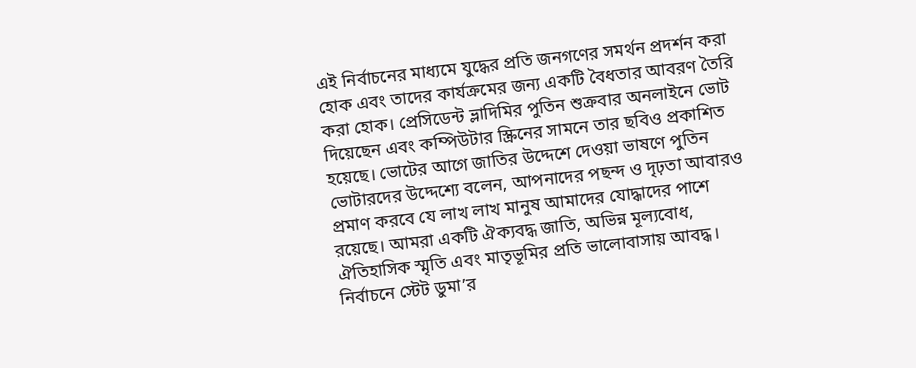এই নির্বাচনের মাধ্যমে যুদ্ধের প্রতি জনগণের সমর্থন প্রদর্শন করা হোক এবং তাদের কার্যক্রমের জন্য একটি বৈধতার আবরণ তৈরি করা হোক। প্রেসিডেন্ট ভ্লাদিমির পুতিন শুক্রবার অনলাইনে ভোট দিয়েছেন এবং কম্পিউটার স্ক্রিনের সামনে তার ছবিও প্রকাশিত হয়েছে। ভোটের আগে জাতির উদ্দেশে দেওয়া ভাষণে পুতিন ভোটারদের উদ্দেশ্যে বলেন, আপনাদের পছন্দ ও দৃঢ়তা আবারও প্রমাণ করবে যে লাখ লাখ মানুষ আমাদের যোদ্ধাদের পাশে রয়েছে। আমরা একটি ঐক্যবদ্ধ জাতি, অভিন্ন মূল্যবোধ, ঐতিহাসিক স্মৃতি এবং মাতৃভূমির প্রতি ভালোবাসায় আবদ্ধ।
নির্বাচনে স্টেট ডুমা’র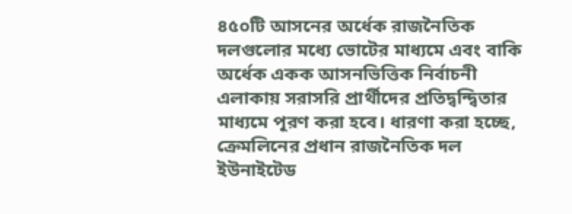৪৫০টি আসনের অর্ধেক রাজনৈতিক দলগুলোর মধ্যে ভোটের মাধ্যমে এবং বাকি অর্ধেক একক আসনভিত্তিক নির্বাচনী এলাকায় সরাসরি প্রার্থীদের প্রতিদ্বন্দ্বিতার মাধ্যমে পূরণ করা হবে। ধারণা করা হচ্ছে, ক্রেমলিনের প্রধান রাজনৈতিক দল ইউনাইটেড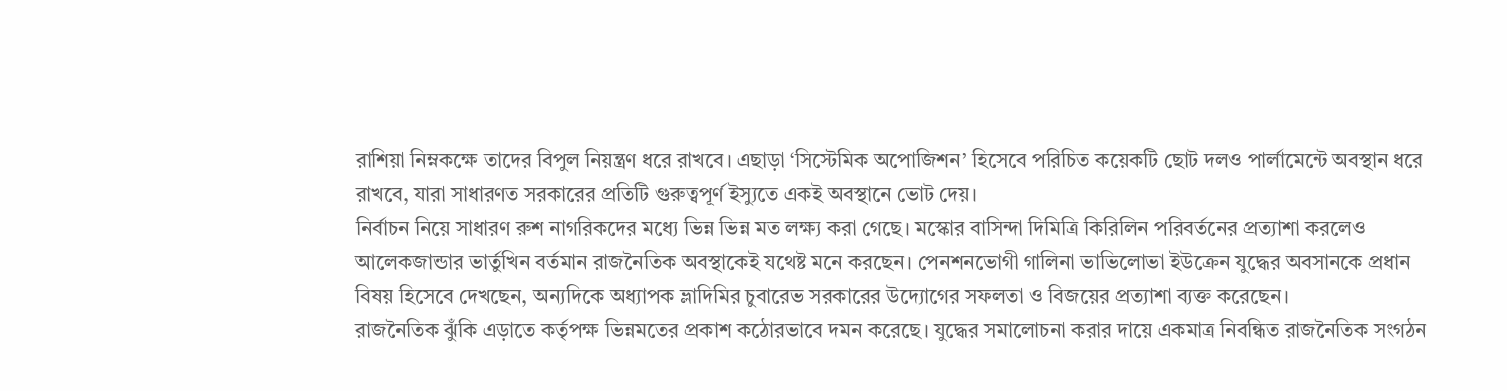রাশিয়া নিম্নকক্ষে তাদের বিপুল নিয়ন্ত্রণ ধরে রাখবে। এছাড়া ‘সিস্টেমিক অপোজিশন’ হিসেবে পরিচিত কয়েকটি ছোট দলও পার্লামেন্টে অবস্থান ধরে রাখবে, যারা সাধারণত সরকারের প্রতিটি গুরুত্বপূর্ণ ইস্যুতে একই অবস্থানে ভোট দেয়।
নির্বাচন নিয়ে সাধারণ রুশ নাগরিকদের মধ্যে ভিন্ন ভিন্ন মত লক্ষ্য করা গেছে। মস্কোর বাসিন্দা দিমিত্রি কিরিলিন পরিবর্তনের প্রত্যাশা করলেও আলেকজান্ডার ভার্তুখিন বর্তমান রাজনৈতিক অবস্থাকেই যথেষ্ট মনে করছেন। পেনশনভোগী গালিনা ভাভিলোভা ইউক্রেন যুদ্ধের অবসানকে প্রধান বিষয় হিসেবে দেখছেন, অন্যদিকে অধ্যাপক ভ্লাদিমির চুবারেভ সরকারের উদ্যোগের সফলতা ও বিজয়ের প্রত্যাশা ব্যক্ত করেছেন।
রাজনৈতিক ঝুঁকি এড়াতে কর্তৃপক্ষ ভিন্নমতের প্রকাশ কঠোরভাবে দমন করেছে। যুদ্ধের সমালোচনা করার দায়ে একমাত্র নিবন্ধিত রাজনৈতিক সংগঠন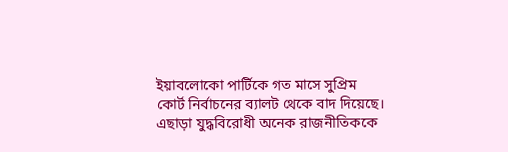ইয়াবলোকো পার্টিকে গত মাসে সুপ্রিম কোর্ট নির্বাচনের ব্যালট থেকে বাদ দিয়েছে। এছাড়া যুদ্ধবিরোধী অনেক রাজনীতিককে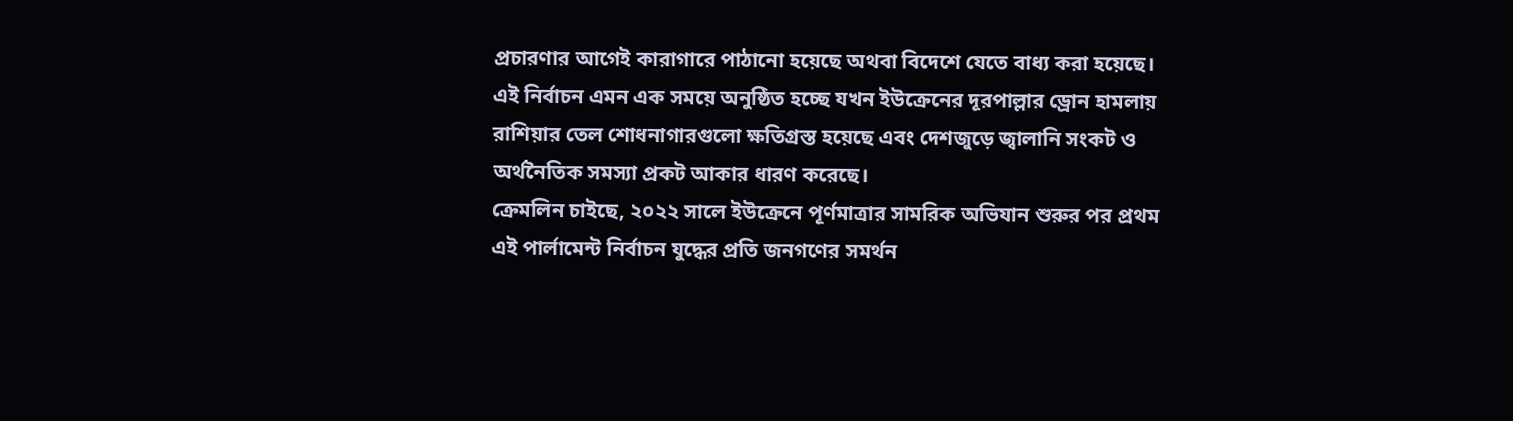প্রচারণার আগেই কারাগারে পাঠানো হয়েছে অথবা বিদেশে যেতে বাধ্য করা হয়েছে। এই নির্বাচন এমন এক সময়ে অনুষ্ঠিত হচ্ছে যখন ইউক্রেনের দূরপাল্লার ড্রোন হামলায় রাশিয়ার তেল শোধনাগারগুলো ক্ষতিগ্রস্ত হয়েছে এবং দেশজুড়ে জ্বালানি সংকট ও অর্থনৈতিক সমস্যা প্রকট আকার ধারণ করেছে।
ক্রেমলিন চাইছে, ২০২২ সালে ইউক্রেনে পূর্ণমাত্রার সামরিক অভিযান শুরুর পর প্রথম এই পার্লামেন্ট নির্বাচন যুদ্ধের প্রতি জনগণের সমর্থন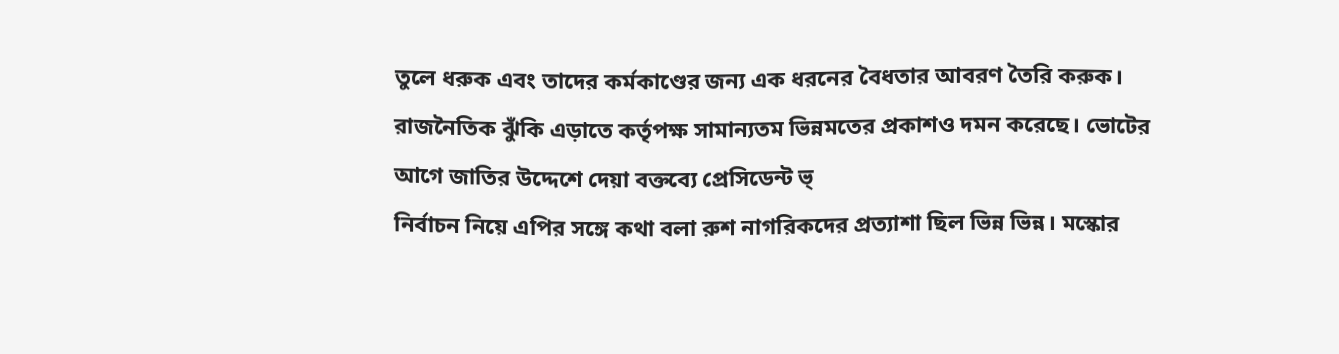তুলে ধরুক এবং তাদের কর্মকাণ্ডের জন্য এক ধরনের বৈধতার আবরণ তৈরি করুক। রাজনৈতিক ঝুঁকি এড়াতে কর্তৃপক্ষ সামান্যতম ভিন্নমতের প্রকাশও দমন করেছে। ভোটের আগে জাতির উদ্দেশে দেয়া বক্তব্যে প্রেসিডেন্ট ভ্
নির্বাচন নিয়ে এপির সঙ্গে কথা বলা রুশ নাগরিকদের প্রত্যাশা ছিল ভিন্ন ভিন্ন। মস্কোর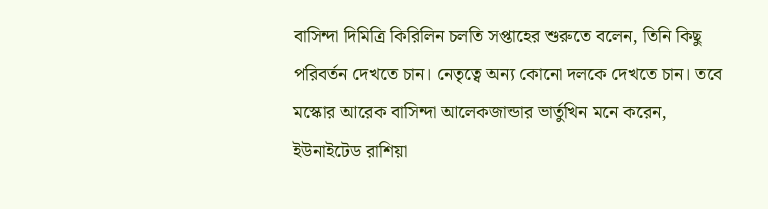বাসিন্দা দিমিত্রি কিরিলিন চলতি সপ্তাহের শুরুতে বলেন, তিনি কিছু পরিবর্তন দেখতে চান। নেতৃত্বে অন্য কোনো দলকে দেখতে চান। তবে মস্কোর আরেক বাসিন্দা আলেকজান্ডার ভার্তুখিন মনে করেন, ইউনাইটেড রাশিয়া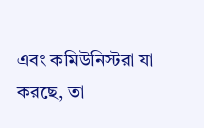এবং কমিউনিস্টরা যা করছে, তা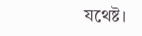যথেষ্ট।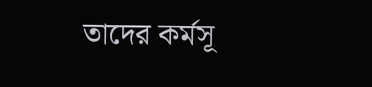তাদের কর্মসূ